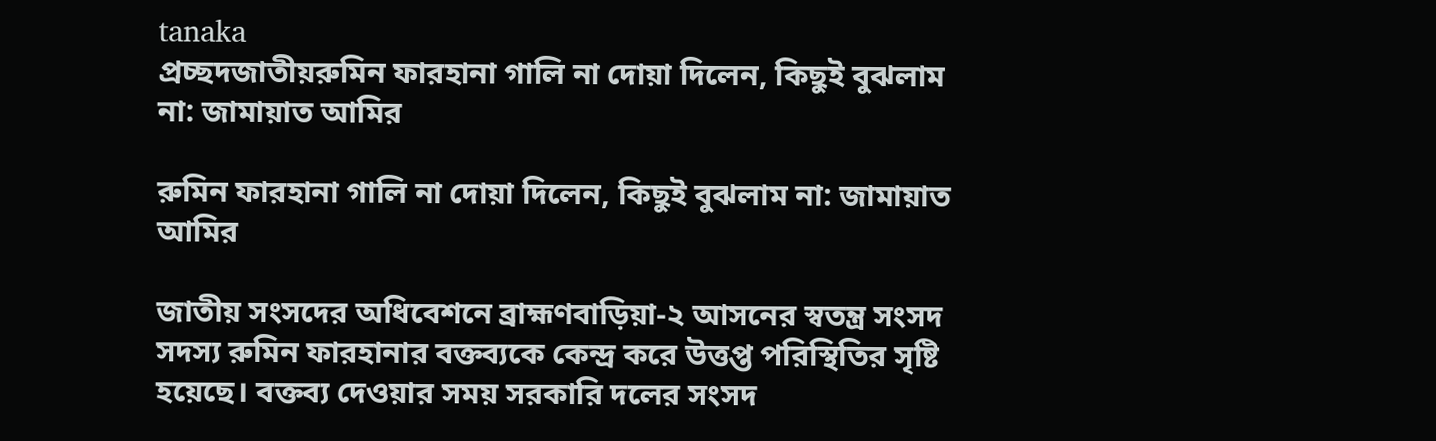tanaka
প্রচ্ছদজাতীয়রুমিন ফারহানা গালি না দোয়া দিলেন, কিছুই বুঝলাম না: জামায়াত আমির

রুমিন ফারহানা গালি না দোয়া দিলেন, কিছুই বুঝলাম না: জামায়াত আমির

জাতীয় সংসদের অধিবেশনে ব্রাহ্মণবাড়িয়া-২ আসনের স্বতন্ত্র সংসদ সদস্য রুমিন ফারহানার বক্তব্যকে কেন্দ্র করে উত্তপ্ত পরিস্থিতির সৃষ্টি হয়েছে। বক্তব্য দেওয়ার সময় সরকারি দলের সংসদ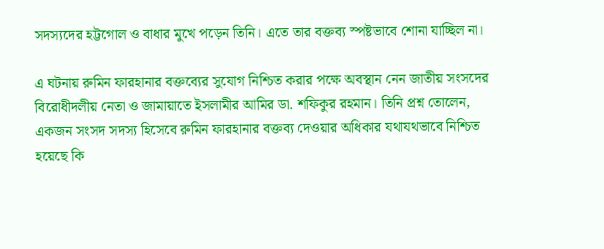সদস্যদের হট্টগোল ও বাধার মুখে পড়েন তিনি। এতে তার বক্তব্য স্পষ্টভাবে শোনা যাচ্ছিল না।

এ ঘটনায় রুমিন ফারহানার বক্তব্যের সুযোগ নিশ্চিত করার পক্ষে অবস্থান নেন জাতীয় সংসদের বিরোধীদলীয় নেতা ও জামায়াতে ইসলামীর আমির ডা. শফিকুর রহমান। তিনি প্রশ্ন তোলেন, একজন সংসদ সদস্য হিসেবে রুমিন ফারহানার বক্তব্য দেওয়ার অধিকার যথাযথভাবে নিশ্চিত হয়েছে কি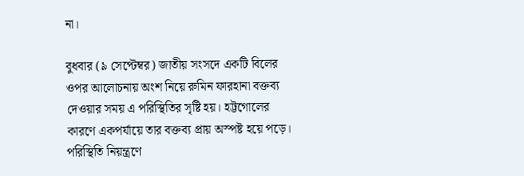না।

বুধবার (৯ সেপ্টেম্বর) জাতীয় সংসদে একটি বিলের ওপর আলোচনায় অংশ নিয়ে রুমিন ফারহানা বক্তব্য দেওয়ার সময় এ পরিস্থিতির সৃষ্টি হয়। হট্টগোলের কারণে একপর্যায়ে তার বক্তব্য প্রায় অস্পষ্ট হয়ে পড়ে। পরিস্থিতি নিয়ন্ত্রণে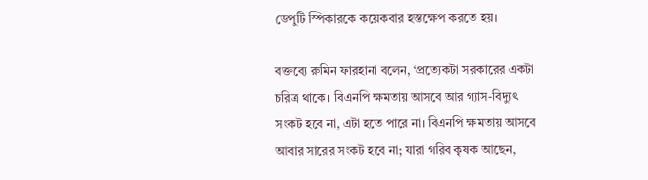ডেপুটি স্পিকারকে কয়েকবার হস্তক্ষেপ করতে হয়।

বক্তব্যে রুমিন ফারহানা বলেন, ‘প্রত্যেকটা সরকারের একটা চরিত্র থাকে। বিএনপি ক্ষমতায় আসবে আর গ্যাস-বিদ্যুৎ সংকট হবে না, এটা হতে পারে না। বিএনপি ক্ষমতায় আসবে আবার সারের সংকট হবে না; যারা গরিব কৃষক আছেন,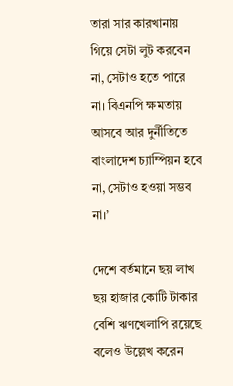তারা সার কারখানায় গিয়ে সেটা লুট করবেন না, সেটাও হতে পারে না। বিএনপি ক্ষমতায় আসবে আর দুর্নীতিতে বাংলাদেশ চ্যাম্পিয়ন হবে না, সেটাও হওয়া সম্ভব না।’

দেশে বর্তমানে ছয় লাখ ছয় হাজার কোটি টাকার বেশি ঋণখেলাপি রয়েছে বলেও উল্লেখ করেন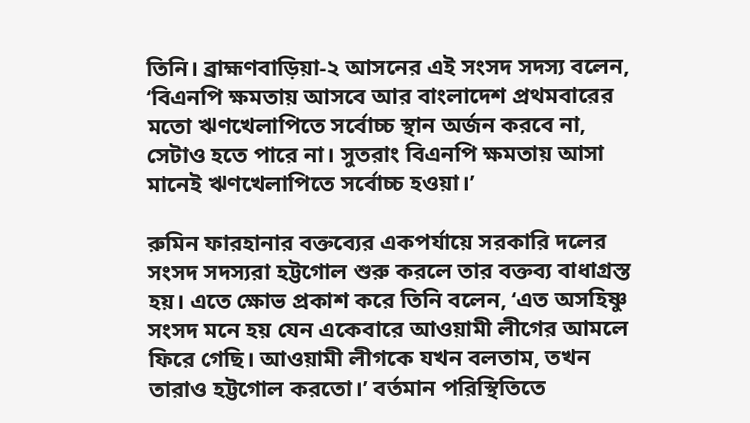তিনি। ব্রাহ্মণবাড়িয়া-২ আসনের এই সংসদ সদস্য বলেন, ‘বিএনপি ক্ষমতায় আসবে আর বাংলাদেশ প্রথমবারের মতো ঋণখেলাপিতে সর্বোচ্চ স্থান অর্জন করবে না, সেটাও হতে পারে না। সুতরাং বিএনপি ক্ষমতায় আসা মানেই ঋণখেলাপিতে সর্বোচ্চ হওয়া।’

রুমিন ফারহানার বক্তব্যের একপর্যায়ে সরকারি দলের সংসদ সদস্যরা হট্টগোল শুরু করলে তার বক্তব্য বাধাগ্রস্ত হয়। এতে ক্ষোভ প্রকাশ করে তিনি বলেন, ‘এত অসহিষ্ণু সংসদ মনে হয় যেন একেবারে আওয়ামী লীগের আমলে ফিরে গেছি। আওয়ামী লীগকে যখন বলতাম, তখন তারাও হট্টগোল করতো।’ বর্তমান পরিস্থিতিতে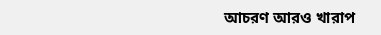আচরণ আরও খারাপ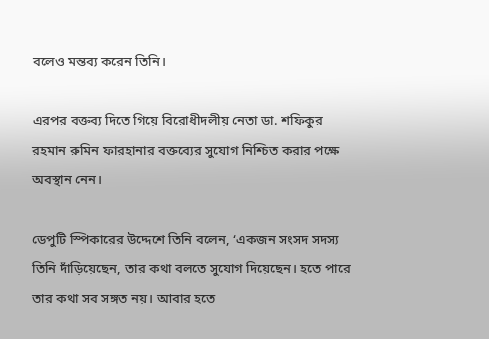বলেও মন্তব্য করেন তিনি।

এরপর বক্তব্য দিতে গিয়ে বিরোধীদলীয় নেতা ডা. শফিকুর রহমান রুমিন ফারহানার বক্তব্যের সুযোগ নিশ্চিত করার পক্ষে অবস্থান নেন।

ডেপুটি স্পিকারের উদ্দেশে তিনি বলেন, ‘একজন সংসদ সদস্য তিনি দাঁড়িয়েছেন, তার কথা বলতে সুযোগ দিয়েছেন। হতে পারে তার কথা সব সঙ্গত নয়। আবার হতে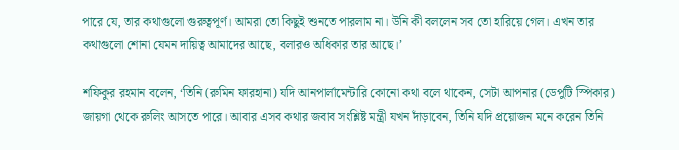পারে যে, তার কথাগুলো গুরুত্বপূর্ণ। আমরা তো কিছুই শুনতে পারলাম না। উনি কী বললেন সব তো হারিয়ে গেল। এখন তার কথাগুলো শোনা যেমন দায়িত্ব আমাদের আছে, বলারও অধিকার তার আছে।’

শফিকুর রহমান বলেন, ‘তিনি (রুমিন ফারহানা) যদি আনপার্লামেন্টারি কোনো কথা বলে থাকেন, সেটা আপনার (ডেপুটি স্পিকার) জায়গা থেকে রুলিং আসতে পারে। আবার এসব কথার জবাব সংশ্লিষ্ট মন্ত্রী যখন দাঁড়াবেন, তিনি যদি প্রয়োজন মনে করেন তিনি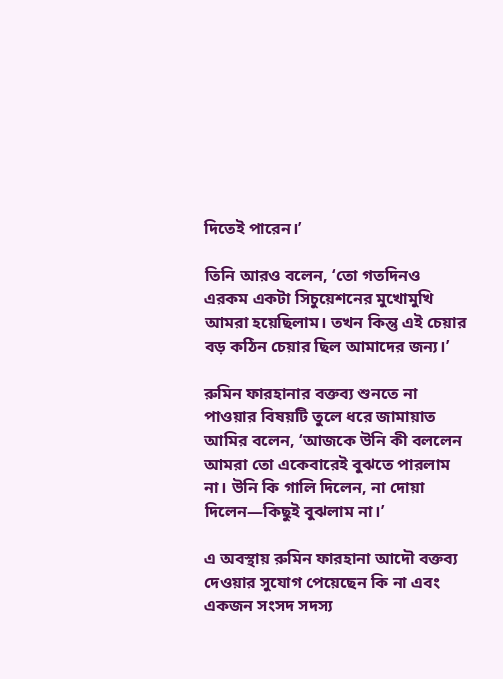দিতেই পারেন।’

তিনি আরও বলেন, ‘তো গতদিনও এরকম একটা সিচুয়েশনের মুখোমুখি আমরা হয়েছিলাম। তখন কিন্তু এই চেয়ার বড় কঠিন চেয়ার ছিল আমাদের জন্য।’

রুমিন ফারহানার বক্তব্য শুনতে না পাওয়ার বিষয়টি তুলে ধরে জামায়াত আমির বলেন, ‘আজকে উনি কী বললেন আমরা তো একেবারেই বুঝতে পারলাম না। উনি কি গালি দিলেন, না দোয়া দিলেন—কিছুই বুঝলাম না।’

এ অবস্থায় রুমিন ফারহানা আদৌ বক্তব্য দেওয়ার সুযোগ পেয়েছেন কি না এবং একজন সংসদ সদস্য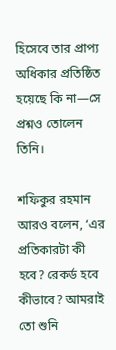হিসেবে তার প্রাপ্য অধিকার প্রতিষ্ঠিত হয়েছে কি না—সে প্রশ্নও তোলেন তিনি।

শফিকুর রহমান আরও বলেন, ‘এর প্রতিকারটা কী হবে? রেকর্ড হবে কীভাবে? আমরাই তো শুনি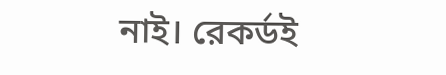নাই। রেকর্ডই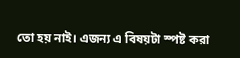তো হয় নাই। এজন্য এ বিষয়টা স্পষ্ট করা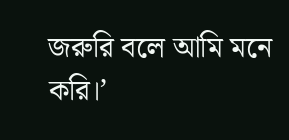জরুরি বলে আমি মনে করি।’